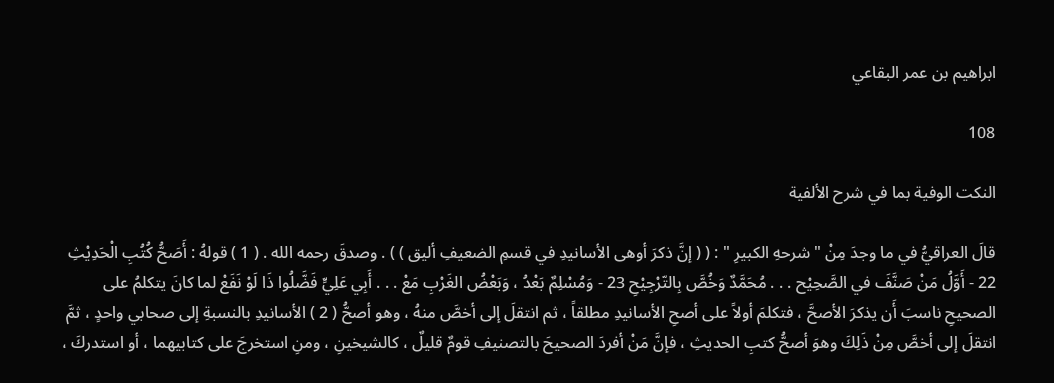ابراهيم بن عمر البقاعي

108

النكت الوفية بما في شرح الألفية

قالَ العراقيُّ في ما وجدَ مِنْ " شرحهِ الكبيرِ " : ( ( إنَّ ذكرَ أوهى الأسانيدِ في قسمِ الضعيفِ أليق ) ) . وصدقَ رحمه الله . ( 1 ) قولهُ : أَصَحُّ كُتُبِ الْحَدِيْثِ 22 - أَوَّلُ مَنْ صَنَّفَ في الصَّحِيْح . . . مُحَمَّدٌ وَخُصَّ بِالتّرْجِيْحِ 23 - وَمُسْلِمٌ بَعْدُ ، وَبَعْضُ الغَرْبِ مَعْ . . . أَبِي عَلِيٍّ فَضَّلُوا ذَا لَوْ نَفَعْ لما كانَ يتكلمُ على الصحيحِ ناسبَ أَن يذكرَ الأصحَّ ، فتكلمَ أولاً على أصحِ الأسانيدِ مطلقاً ، ثم انتقلَ إلى أخصَّ منهُ ، وهو أصحُّ ( 2 ) الأسانيدِ بالنسبةِ إلى صحابي واحدٍ ، ثمَّ انتقلَ إلى أخصَّ مِنْ ذَلِكَ وهوَ أصحُّ كتبِ الحديثِ ، فإنَّ مَنْ أفردَ الصحيحَ بالتصنيفِ قومٌ قليلٌ ، كالشيخينِ ، ومنِ استخرجَ على كتابيهما ، أو استدركَ ،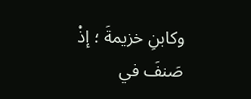وكابنِ خزيمةَ ؛ إذْ صَنفَ في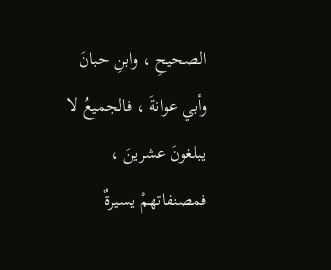الصحيحِ ، وابنِ حبانَ وأبي عوانةَ ، فالجميعُ لا يبلغونَ عشرينَ ، فمصنفاتهمْ يسيرةٌ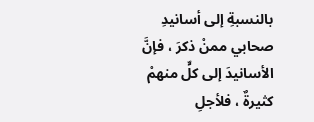بالنسبةِ إلى أسانيدِ صحابي ممنْ ذكرَ ، فإنَّ الأسانيدَ إلى كلٍّ منهمْ كثيرةٌ ، فلأجلِ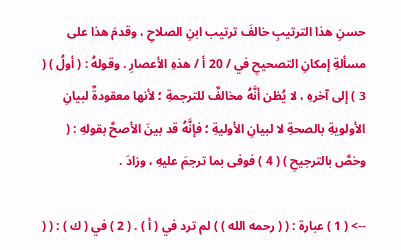حسنِ هذا الترتيبِ خالفَ ترتيب ابنِ الصلاحِ ، وقدمَ هذا على مسألةِ إمكانِ التصحيحِ في / 20 أ / هذهِ الأعصارِ . وقولهُ : ( أولُ ) ( 3 ) إلى آخرهِ ، لا يُظن أنَّهُ مخالفٌ للترجمةِ ؛ لأنها معقودةٌ لبيانِ الأولويةِ بالصحةِ لا لبيانِ الأوليةِ ؛ فإنَّهُ قد بينَ الأصحَّ بقولهِ : ( وخصَّ بالترجيحِ ) ( 4 ) فوفى بما ترجمَ عليهِ ، وزادَ .

--> ( 1 ) عبارة : ( ( رحمه الله ) ) لم ترد في ( أ ) . ( 2 ) في ( ك ) : ( (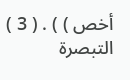أخص ) ) . ( 3 ) التبصرة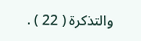والتذكرة ( 22 ) .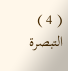( 4 ) التبصرة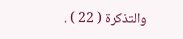والتذكرة ( 22 ) .